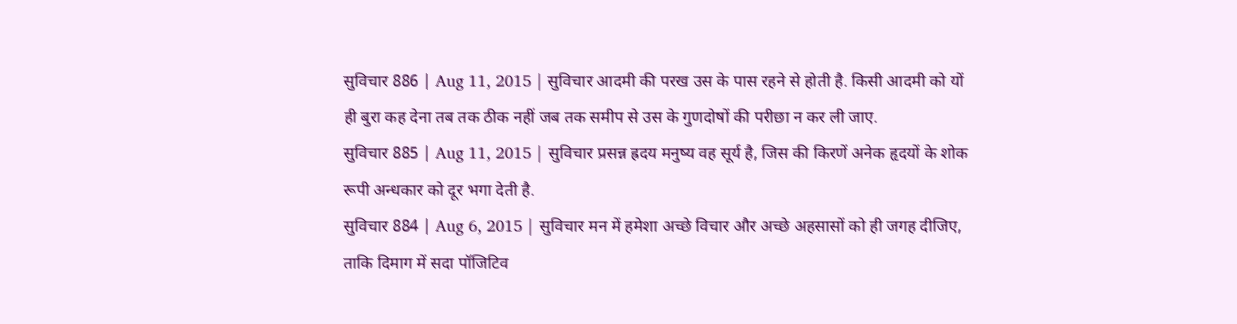सुविचार 886 | Aug 11, 2015 | सुविचार आदमी की परख उस के पास रहने से होती है. किसी आदमी को यों ही बुरा कह देना तब तक ठीक नहीं जब तक समीप से उस के गुणदोषों की परीछा न कर ली जाए.
सुविचार 885 | Aug 11, 2015 | सुविचार प्रसन्न ह्रदय मनुष्य वह सूर्य है, जिस की किरणें अनेक हृदयों के शोक रूपी अन्धकार को दूर भगा देती है.
सुविचार 884 | Aug 6, 2015 | सुविचार मन में हमेशा अच्छे विचार और अच्छे अहसासों को ही जगह दीजिए, ताकि दिमाग में सदा पॉजिटिव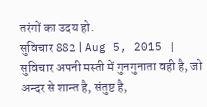तरंगों का उदय हो.
सुविचार 882 | Aug 5, 2015 | सुविचार अपनी मस्ती में गुनगुनाता वही है, जो अन्दर से शान्त है, संतुष्ट है,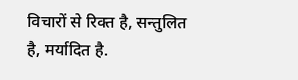विचारों से रिक्त है, सन्तुलित है, मर्यादित है.